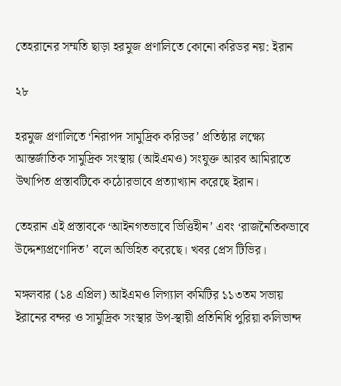তেহরানের সম্মতি ছাড়া হরমুজ প্রণালিতে কোনো করিডর নয়: ইরান

২৮

হরমুজ প্রণালিতে ‘নিরাপদ সামুদ্রিক করিডর’ প্রতিষ্ঠার লক্ষ্যে আন্তর্জাতিক সামুদ্রিক সংস্থায় (আইএমও) সংযুক্ত আরব আমিরাতে উত্থাপিত প্রস্তাবটিকে কঠোরভাবে প্রত্যাখ্যান করেছে ইরান।

তেহরান এই প্রস্তাবকে ‘আইনগতভাবে ভিত্তিহীন’ এবং ‘রাজনৈতিকভাবে উদ্দেশ্যপ্রণোদিত’ বলে অভিহিত করেছে। খবর প্রেস টিভির।

মঙ্গলবার (১৪ এপ্রিল) আইএমও লিগ্যাল কমিটির ১১৩তম সভায় ইরানের বন্দর ও সামুদ্রিক সংস্থার উপ-স্থায়ী প্রতিনিধি পুরিয়া কলিভান্দ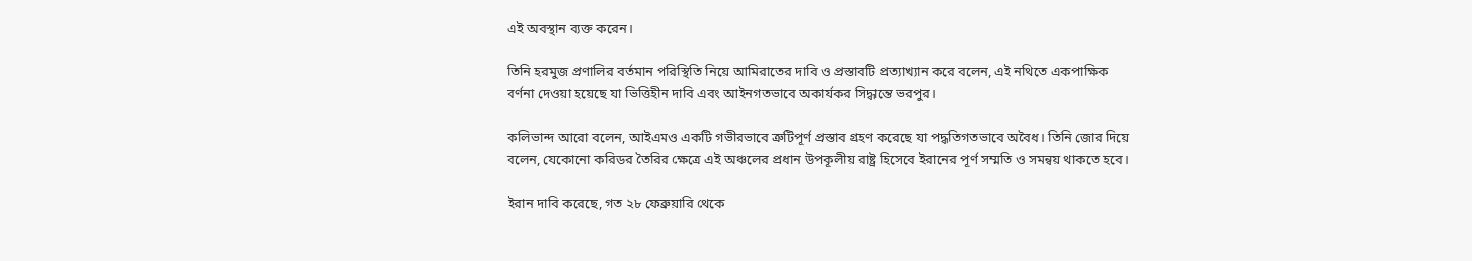এই অবস্থান ব্যক্ত করেন।

তিনি হরমুজ প্রণালির বর্তমান পরিস্থিতি নিয়ে আমিরাতের দাবি ও প্রস্তাবটি প্রত্যাখ্যান করে বলেন, এই নথিতে একপাক্ষিক বর্ণনা দেওয়া হয়েছে যা ভিত্তিহীন দাবি এবং আইনগতভাবে অকার্যকর সিদ্ধান্তে ভরপুর।

কলিভান্দ আরো বলেন, আইএমও একটি গভীরভাবে ত্রুটিপূর্ণ প্রস্তাব গ্রহণ করেছে যা পদ্ধতিগতভাবে অবৈধ। তিনি জোর দিয়ে বলেন, যেকোনো করিডর তৈরির ক্ষেত্রে এই অঞ্চলের প্রধান উপকূলীয় রাষ্ট্র হিসেবে ইরানের পূর্ণ সম্মতি ও সমন্বয় থাকতে হবে।

ইরান দাবি করেছে, গত ২৮ ফেব্রুয়ারি থেকে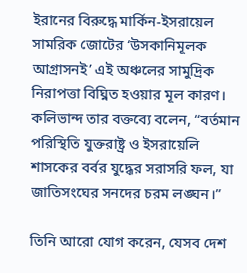ইরানের বিরুদ্ধে মার্কিন-ইসরায়েল সামরিক জোটের ‘উসকানিমূলক আগ্রাসনই’ এই অঞ্চলের সামুদ্রিক নিরাপত্তা বিঘ্নিত হওয়ার মূল কারণ। কলিভান্দ তার বক্তব্যে বলেন, “বর্তমান পরিস্থিতি যুক্তরাষ্ট্র ও ইসরায়েলি শাসকের বর্বর যুদ্ধের সরাসরি ফল, যা জাতিসংঘের সনদের চরম লঙ্ঘন।”

তিনি আরো যোগ করেন, যেসব দেশ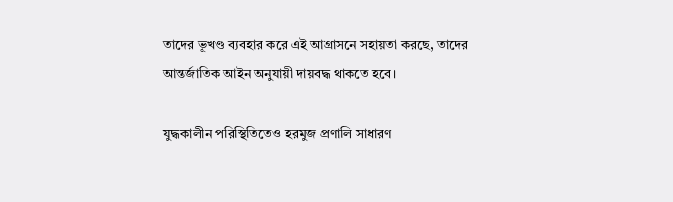তাদের ভূখণ্ড ব্যবহার করে এই আগ্রাসনে সহায়তা করছে, তাদের আন্তর্জাতিক আইন অনুযায়ী দায়বদ্ধ থাকতে হবে।

যুদ্ধকালীন পরিস্থিতিতেও হরমুজ প্রণালি সাধারণ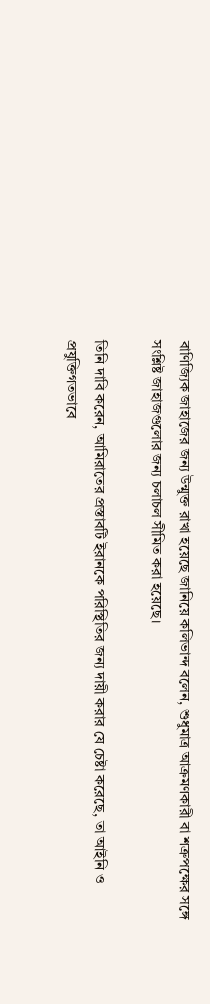বাণিজ্যিক জাহাজের জন্য উন্মুক্ত রাখা হয়েছে জানিয়ে কলিভান্দ বলেন, শুধুমাত্র আক্রমণকারী বা শত্রুপক্ষের সঙ্গে সংশ্লিষ্ট জাহাজগুলোর জন্য চলাচল সীমিত করা হয়েছে।

তিনি দাবি করেন, আমিরাতের প্রস্তাবটি ইরানকে পরিস্থিতির জন্য দায়ী করার যে চেষ্টা করেছে, তা আইনি ও প্রযুক্তিগতভাবে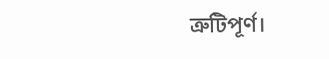ত্রুটিপূর্ণ।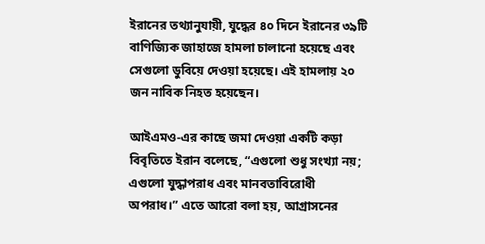ইরানের তথ্যানুযায়ী, যুদ্ধের ৪০ দিনে ইরানের ৩৯টি বাণিজ্যিক জাহাজে হামলা চালানো হয়েছে এবং সেগুলো ডুবিয়ে দেওয়া হয়েছে। এই হামলায় ২০ জন নাবিক নিহত হয়েছেন।

আইএমও-এর কাছে জমা দেওয়া একটি কড়া বিবৃতিতে ইরান বলেছে, “এগুলো শুধু সংখ্যা নয়; এগুলো যুদ্ধাপরাধ এবং মানবতাবিরোধী অপরাধ।” এতে আরো বলা হয়, আগ্রাসনের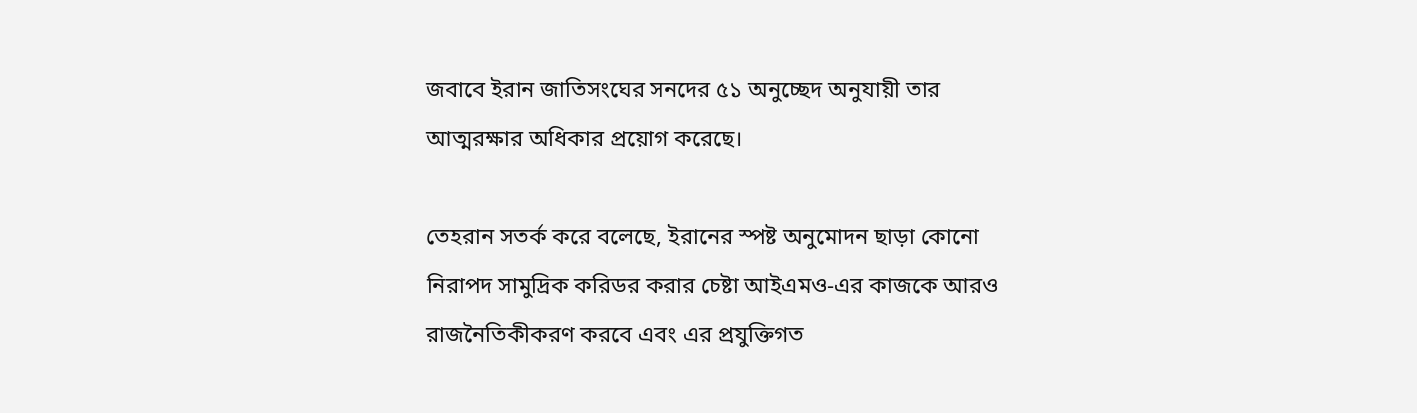জবাবে ইরান জাতিসংঘের সনদের ৫১ অনুচ্ছেদ অনুযায়ী তার আত্মরক্ষার অধিকার প্রয়োগ করেছে।

তেহরান সতর্ক করে বলেছে, ইরানের স্পষ্ট অনুমোদন ছাড়া কোনো নিরাপদ সামুদ্রিক করিডর করার চেষ্টা আইএমও-এর কাজকে আরও রাজনৈতিকীকরণ করবে এবং এর প্রযুক্তিগত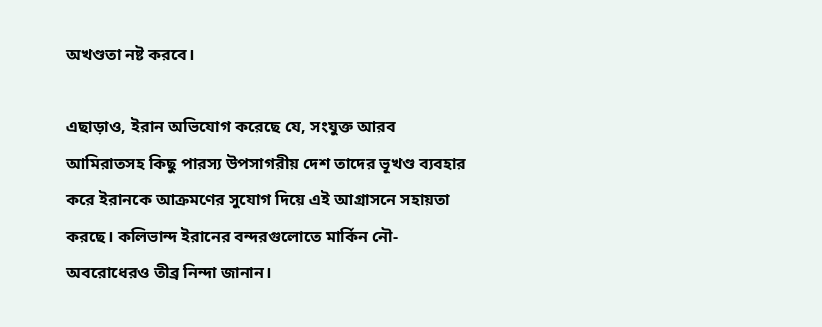অখণ্ডতা নষ্ট করবে।

এছাড়াও, ইরান অভিযোগ করেছে যে, সংযুক্ত আরব আমিরাতসহ কিছু পারস্য উপসাগরীয় দেশ তাদের ভূখণ্ড ব্যবহার করে ইরানকে আক্রমণের সুযোগ দিয়ে এই আগ্রাসনে সহায়তা করছে। কলিভান্দ ইরানের বন্দরগুলোতে মার্কিন নৌ-অবরোধেরও তীব্র নিন্দা জানান।